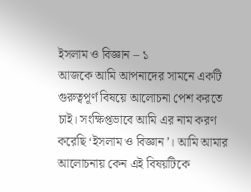ইসলাম ও বিজ্ঞান – ১
আজকে আমি আপনাদের সামনে একটি গুরুত্বপূর্ণ বিষয়ে আলোচনা পেশ করতে চাই। সংক্ষিপ্তভাবে আমি এর নাম করণ করেছি ‘ইসলাম ও বিজ্ঞান’। আমি আমার আলোচনায় কেন এই বিষয়টিকে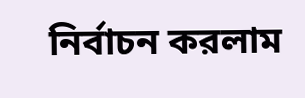নির্বাচন করলাম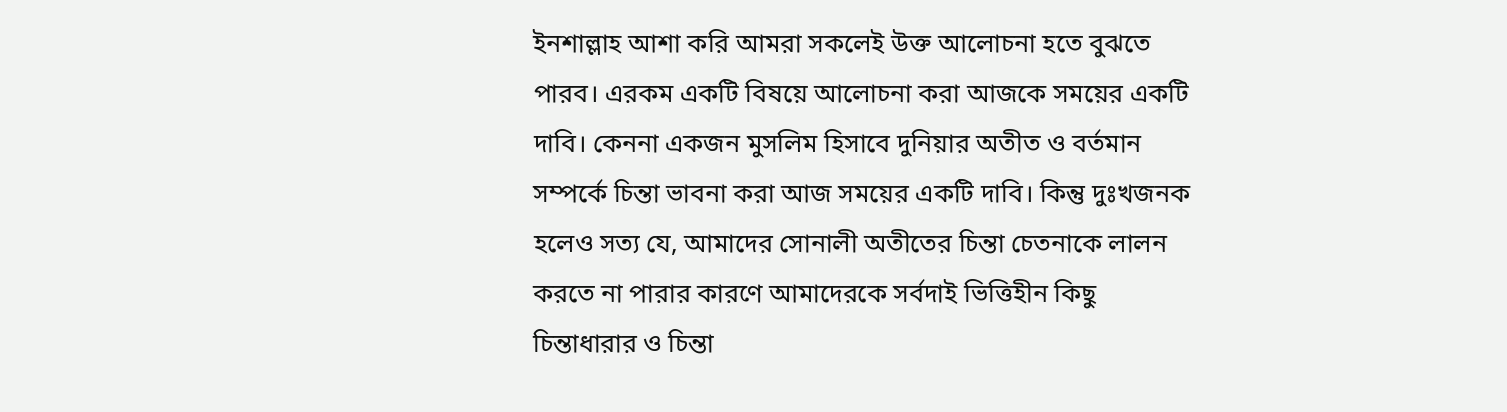ইনশাল্লাহ আশা করি আমরা সকলেই উক্ত আলোচনা হতে বুঝতে পারব। এরকম একটি বিষয়ে আলোচনা করা আজকে সময়ের একটি দাবি। কেননা একজন মুসলিম হিসাবে দুনিয়ার অতীত ও বর্তমান সম্পর্কে চিন্তা ভাবনা করা আজ সময়ের একটি দাবি। কিন্তু দুঃখজনক হলেও সত্য যে, আমাদের সোনালী অতীতের চিন্তা চেতনাকে লালন করতে না পারার কারণে আমাদেরকে সর্বদাই ভিত্তিহীন কিছু চিন্তাধারার ও চিন্তা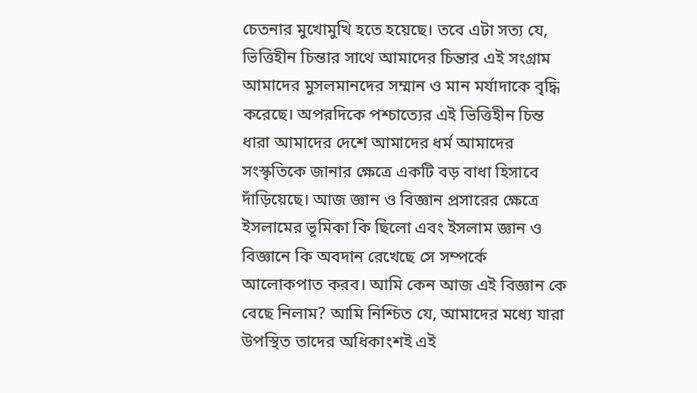চেতনার মুখোমুখি হতে হয়েছে। তবে এটা সত্য যে, ভিত্তিহীন চিন্তার সাথে আমাদের চিন্তার এই সংগ্রাম আমাদের মুসলমানদের সম্মান ও মান মর্যাদাকে বৃদ্ধি করেছে। অপরদিকে পশ্চাত্যের এই ভিত্তিহীন চিন্ত ধারা আমাদের দেশে আমাদের ধর্ম আমাদের সংস্কৃতিকে জানার ক্ষেত্রে একটি বড় বাধা হিসাবে দাঁড়িয়েছে। আজ জ্ঞান ও বিজ্ঞান প্রসারের ক্ষেত্রে ইসলামের ভূমিকা কি ছিলো এবং ইসলাম জ্ঞান ও বিজ্ঞানে কি অবদান রেখেছে সে সম্পর্কে আলোকপাত করব। আমি কেন আজ এই বিজ্ঞান কে বেছে নিলাম? আমি নিশ্চিত যে, আমাদের মধ্যে যারা উপস্থিত তাদের অধিকাংশই এই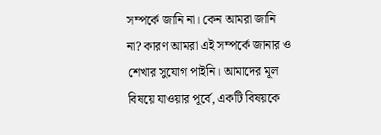সম্পর্কে জানি না। কেন আমরা জানি না? কারণ আমরা এই সম্পর্কে জানার ও শেখার সুযোগ পাইনি। আমাদের মূল বিষয়ে যাওয়ার পূর্বে, একটি বিষয়কে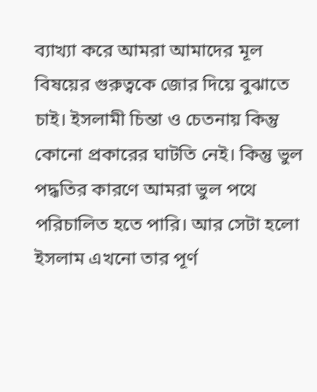ব্যাখ্যা করে আমরা আমাদের মূল বিষয়ের গুরুত্বকে জোর দিয়ে বুঝাতে চাই। ইসলামী চিন্তা ও চেতনায় কিন্তু কোনো প্রকারের ঘাটতি নেই। কিন্তু ভুল পদ্ধতির কারণে আমরা ভুল পথে পরিচালিত হতে পারি। আর সেটা হলো ইসলাম এখনো তার পূর্ণ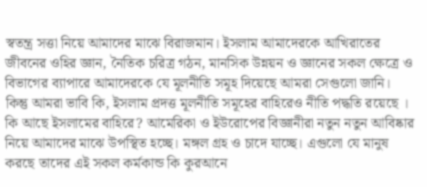স্বতন্ত্র সত্তা নিয়ে আমাদের মাঝে বিরাজমান। ইসলাম আমাদেরকে আখিরাতের জীবনের ওহির জ্ঞান, নৈতিক চরিত্র গঠন, মানসিক উন্নয়ন ও জ্ঞানের সকল ক্ষেত্রে ও বিভাগের ব্যাপারে আমাদেরকে যে মূলনীতি সমূহ দিয়েছে আমরা সেগুলো জানি। কিন্তু আমরা ভাবি কি, ইসলাম প্রদত্ত মূলনীতি সমূহের বাহিরেও নীতি পদ্ধতি রয়েছে । কি আছে ইসলামের বাহিরে? আমেরিকা ও ইউরোপের বিজ্ঞানীরা নতুন নতুন আবিষ্কার নিয়ে আমাদের মাঝে উপস্থিত হচ্ছে। মঙ্গল গ্রহ ও চাদে যাচ্ছে। এগুলো যে মানুষ করছে তাদের এই সকল কর্মকান্ড কি কুরআনে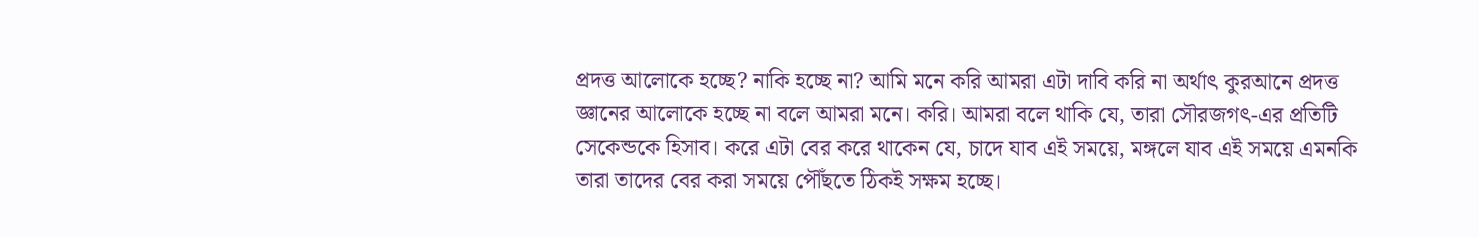প্রদত্ত আলোকে হচ্ছে? নাকি হচ্ছে না? আমি মনে করি আমরা এটা দাবি করি না অর্থাৎ কুরআনে প্রদত্ত জ্ঞানের আলোকে হচ্ছে না বলে আমরা মনে। করি। আমরা বলে থাকি যে, তারা সৌরজগৎ-এর প্রতিটি সেকেন্ডকে হিসাব। করে এটা বের করে থাকেন যে, চাদে যাব এই সময়ে, মঙ্গলে যাব এই সময়ে এমনকি তারা তাদের বের করা সময়ে পৌঁছতে ঠিকই সক্ষম হচ্ছে।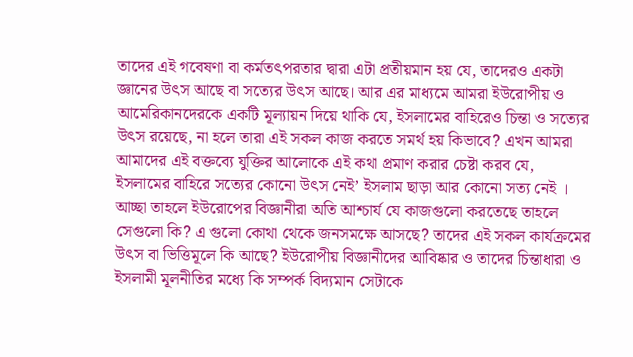তাদের এই গবেষণা বা কর্মতৎপরতার দ্বারা এটা প্রতীয়মান হয় যে, তাদেরও একটা জ্ঞানের উৎস আছে বা সত্যের উৎস আছে। আর এর মাধ্যমে আমরা ইউরোপীয় ও আমেরিকানদেরকে একটি মূল্যায়ন দিয়ে থাকি যে, ইসলামের বাহিরেও চিন্তা ও সত্যের উৎস রয়েছে, না হলে তারা এই সকল কাজ করতে সমর্থ হয় কিভাবে? এখন আমরা আমাদের এই বক্তব্যে যুক্তির আলোকে এই কথা প্রমাণ করার চেষ্টা করব যে, ইসলামের বাহিরে সত্যের কোনো উৎস নেই’ ইসলাম ছাড়া আর কোনো সত্য নেই । আচ্ছা তাহলে ইউরোপের বিজ্ঞানীরা অতি আশ্চার্য যে কাজগুলো করতেছে তাহলে সেগুলো কি? এ গুলো কোথা থেকে জনসমক্ষে আসছে? তাদের এই সকল কার্যক্রমের উৎস বা ভিত্তিমূলে কি আছে? ইউরোপীয় বিজ্ঞানীদের আবিষ্কার ও তাদের চিন্তাধারা ও ইসলামী মূলনীতির মধ্যে কি সম্পর্ক বিদ্যমান সেটাকে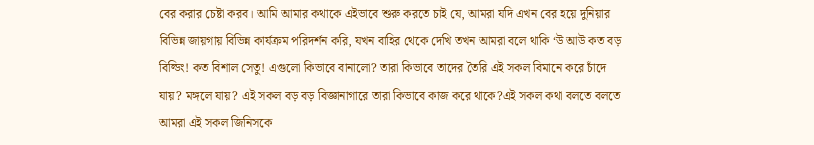বের করার চেষ্টা করব। আমি আমার কথাকে এইভাবে শুরু করতে চাই যে, আমরা যদি এখন বের হয়ে দুনিয়ার বিভিন্ন জায়গায় বিভিন্ন কার্যক্রম পরিদর্শন করি, যখন বাহির থেকে দেখি তখন আমরা বলে থাকি ‘উ আউ কত বড় বিল্ডিং! কত বিশাল সেতু! এগুলো কিভাবে বানালো? তারা কিভাবে তাদের তৈরি এই সকল বিমানে করে চাঁদে যায়? মঙ্গলে যায়? এই সকল বড় বড় বিজ্ঞানাগারে তারা কিভাবে কাজ করে থাকে?এই সকল কথা বলতে বলতে আমরা এই সকল জিনিসকে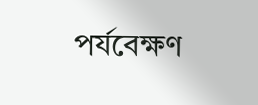পর্যবেক্ষণ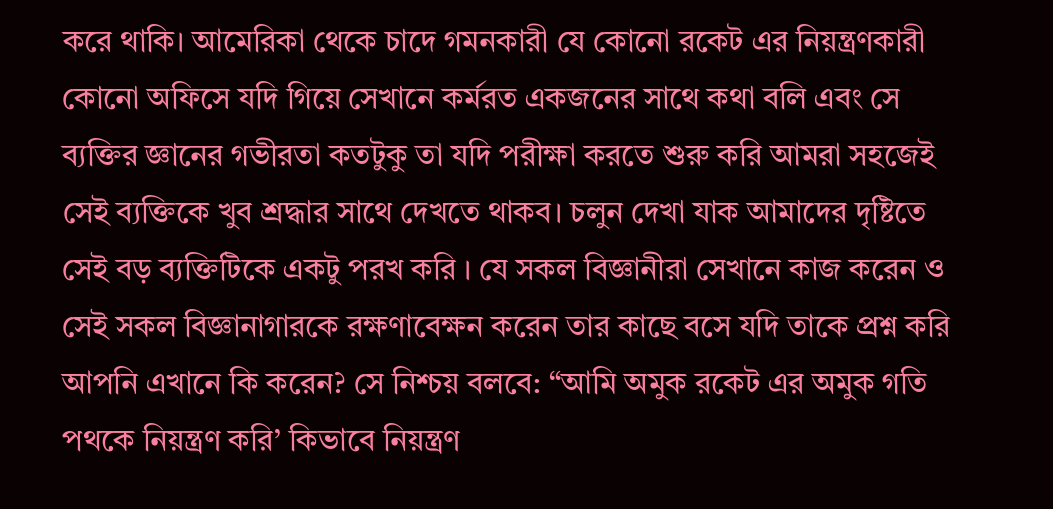করে থাকি। আমেরিকা থেকে চাদে গমনকারী যে কোনো রকেট এর নিয়ন্ত্রণকারী কোনো অফিসে যদি গিয়ে সেখানে কর্মরত একজনের সাথে কথা বলি এবং সে ব্যক্তির জ্ঞানের গভীরতা কতটুকু তা যদি পরীক্ষা করতে শুরু করি আমরা সহজেই সেই ব্যক্তিকে খুব শ্রদ্ধার সাথে দেখতে থাকব। চলুন দেখা যাক আমাদের দৃষ্টিতে সেই বড় ব্যক্তিটিকে একটু পরখ করি । যে সকল বিজ্ঞানীরা সেখানে কাজ করেন ও সেই সকল বিজ্ঞানাগারকে রক্ষণাবেক্ষন করেন তার কাছে বসে যদি তাকে প্রশ্ন করি আপনি এখানে কি করেন? সে নিশ্চয় বলবে: “আমি অমুক রকেট এর অমুক গতি পথকে নিয়ন্ত্রণ করি’ কিভাবে নিয়ন্ত্রণ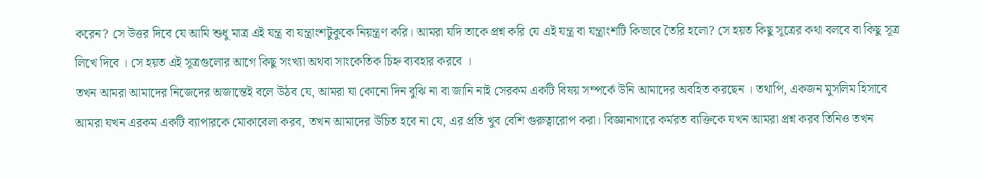করেন? সে উত্তর দিবে যে আমি শুধু মাত্র এই যন্ত্র বা যন্ত্রাংশটুকুকে নিয়ন্ত্রণ করি। আমরা যদি তাকে প্রশ্ন করি যে এই যন্ত্র বা যন্ত্রাংশটি কিভাবে তৈরি হলো? সে হয়ত কিছু সূত্রের কথা বলবে বা কিছু সূত্র লিখে দিবে । সে হয়ত এই সূত্রগুলোর আগে কিছু সংখ্যা অথবা সাংকেতিক চিহ্ন ব্যবহার করবে ।
তখন আমরা আমাদের নিজেদের অজান্তেই বলে উঠব যে, আমরা যা কোনো দিন বুঝি না বা জানি নাই সেরকম একটি বিষয় সম্পর্কে উনি আমাদের অবহিত করছেন । তথাপি, একজন মুসলিম হিসাবে আমরা যখন এরকম একটি ব্যাপারকে মোকাবেলা করব, তখন আমাদের উচিত হবে না যে, এর প্রতি খুব বেশি গুরুত্বারোপ করা। বিজ্ঞানাগারে কর্মরত ব্যক্তিকে যখন আমরা প্রশ্ন করব তিনিও তখন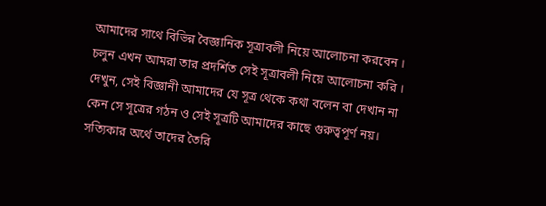আমাদের সাথে বিভিন্ন বৈজ্ঞানিক সূত্রাবলী নিয়ে আলোচনা করবেন । চলুন এখন আমরা তার প্রদর্শিত সেই সূত্রাবলী নিয়ে আলোচনা করি । দেখুন, সেই বিজ্ঞানী আমাদের যে সূত্র থেকে কথা বলেন বা দেখান না কেন সে সূত্রের গঠন ও সেই সূত্রটি আমাদের কাছে গুরুত্বপূর্ণ নয়। সত্যিকার অর্থে তাদের তৈরি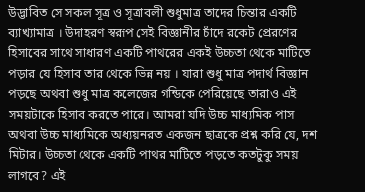উদ্ভাবিত সে সকল সূত্র ও সূত্রাবলী শুধুমাত্র তাদের চিন্তার একটি ব্যাখ্যামাত্র । উদাহরণ স্বরূপ সেই বিজ্ঞানীর চাঁদে রকেট প্রেরণের হিসাবের সাথে সাধারণ একটি পাথরের একই উচ্চতা থেকে মাটিতে পড়ার যে হিসাব তার থেকে ভিন্ন নয় । যারা শুধু মাত্র পদার্থ বিজ্ঞান পড়ছে অথবা শুধু মাত্র কলেজের গন্ডিকে পেরিয়েছে তারাও এই সময়টাকে হিসাব করতে পারে। আমরা যদি উচ্চ মাধ্যমিক পাস অথবা উচ্চ মাধ্যমিকে অধ্যয়নরত একজন ছাত্রকে প্রশ্ন করি যে, দশ মিটার। উচ্চতা থেকে একটি পাথর মাটিতে পড়তে কতটুকু সময় লাগবে? এই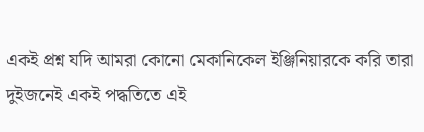একই প্রশ্ন যদি আমরা কোনো মেকানিকেল ইঞ্জিনিয়ারকে করি তারা দুইজনেই একই পদ্ধতিতে এই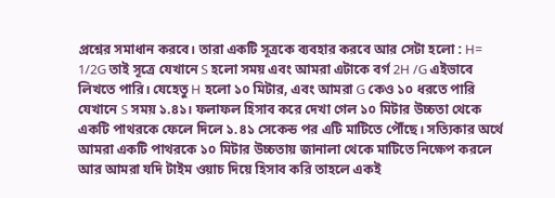প্রশ্নের সমাধান করবে। তারা একটি সূত্রকে ব্যবহার করবে আর সেটা হলো : H= 1/2G তাই সূত্রে যেখানে S হলো সময় এবং আমরা এটাকে বর্গ 2H /G এইভাবে লিখতে পারি। যেহেতু H হলো ১০ মিটার, এবং আমরা G কেও ১০ ধরতে পারি যেখানে S সময় ১.৪১। ফলাফল হিসাব করে দেখা গেল ১০ মিটার উচ্চতা থেকে একটি পাথরকে ফেলে দিলে ১.৪১ সেকেন্ড পর এটি মাটিতে পৌঁছে। সত্যিকার অর্থে আমরা একটি পাথরকে ১০ মিটার উচ্চতায় জানালা থেকে মাটিতে নিক্ষেপ করলে আর আমরা যদি টাইম ওয়াচ দিয়ে হিসাব করি তাহলে একই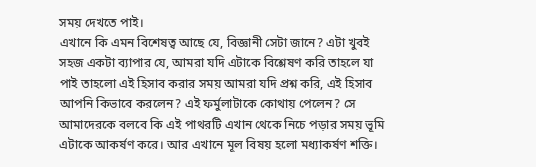সময় দেখতে পাই।
এখানে কি এমন বিশেষত্ব আছে যে, বিজ্ঞানী সেটা জানে? এটা খুবই সহজ একটা ব্যাপার যে, আমরা যদি এটাকে বিশ্লেষণ করি তাহলে যা পাই তাহলো এই হিসাব করার সময় আমরা যদি প্রশ্ন করি, এই হিসাব আপনি কিভাবে করলেন? এই ফর্মুলাটাকে কোথায় পেলেন? সে আমাদেরকে বলবে কি এই পাথরটি এখান থেকে নিচে পড়ার সময় ভূমি এটাকে আকর্ষণ করে। আর এখানে মূল বিষয় হলো মধ্যাকর্ষণ শক্তি।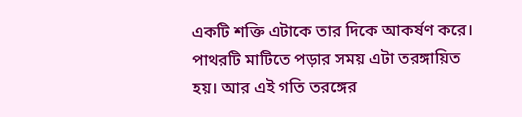একটি শক্তি এটাকে তার দিকে আকর্ষণ করে। পাথরটি মাটিতে পড়ার সময় এটা তরঙ্গায়িত হয়। আর এই গতি তরঙ্গের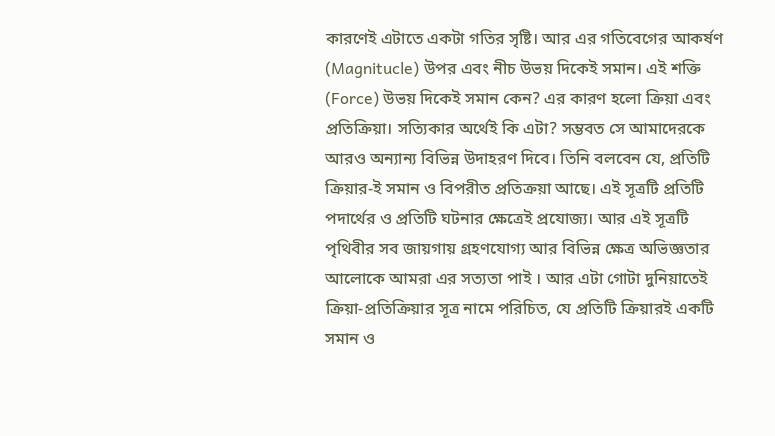কারণেই এটাতে একটা গতির সৃষ্টি। আর এর গতিবেগের আকর্ষণ (Magnitucle) উপর এবং নীচ উভয় দিকেই সমান। এই শক্তি (Force) উভয় দিকেই সমান কেন? এর কারণ হলো ক্রিয়া এবং প্রতিক্রিয়া। সত্যিকার অর্থেই কি এটা? সম্ভবত সে আমাদেরকে আরও অন্যান্য বিভিন্ন উদাহরণ দিবে। তিনি বলবেন যে, প্রতিটি ক্রিয়ার-ই সমান ও বিপরীত প্রতিক্রয়া আছে। এই সূত্রটি প্রতিটি পদার্থের ও প্রতিটি ঘটনার ক্ষেত্রেই প্রযোজ্য। আর এই সূত্রটি পৃথিবীর সব জায়গায় গ্রহণযোগ্য আর বিভিন্ন ক্ষেত্র অভিজ্ঞতার আলোকে আমরা এর সত্যতা পাই । আর এটা গোটা দুনিয়াতেই ক্রিয়া-প্রতিক্রিয়ার সূত্র নামে পরিচিত, যে প্রতিটি ক্রিয়ারই একটি সমান ও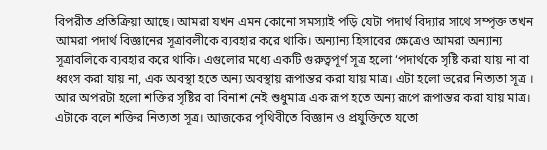বিপরীত প্রতিক্রিয়া আছে। আমরা যখন এমন কোনো সমস্যাই পড়ি যেটা পদার্থ বিদ্যার সাথে সম্পৃক্ত তখন আমরা পদার্থ বিজ্ঞানের সূত্রাবলীকে ব্যবহার করে থাকি। অন্যান্য হিসাবের ক্ষেত্রেও আমরা অন্যান্য সূত্রাবলিকে ব্যবহার করে থাকি। এগুলোর মধ্যে একটি গুরুত্বপূর্ণ সূত্র হলো ‘পদার্থকে সৃষ্টি করা যায় না বা ধ্বংস করা যায় না, এক অবস্থা হতে অন্য অবস্থায় রূপান্তর করা যায় মাত্র। এটা হলো ভরের নিত্যতা সূত্র । আর অপরটা হলো শক্তির সৃষ্টির বা বিনাশ নেই শুধুমাত্র এক রূপ হতে অন্য রূপে রূপান্তর করা যায় মাত্র। এটাকে বলে শক্তির নিত্যতা সূত্র। আজকের পৃথিবীতে বিজ্ঞান ও প্রযুক্তিতে যতো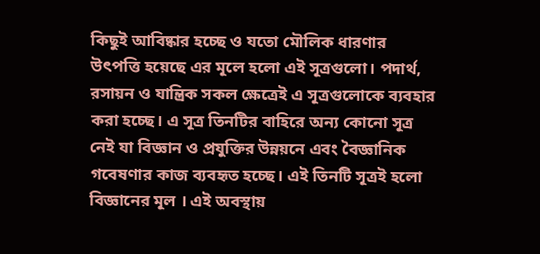কিছুই আবিষ্কার হচ্ছে ও যতো মৌলিক ধারণার উৎপত্তি হয়েছে এর মূলে হলো এই সূত্রগুলো। পদার্থ, রসায়ন ও যান্ত্রিক সকল ক্ষেত্রেই এ সূত্রগুলোকে ব্যবহার করা হচ্ছে। এ সূত্র তিনটির বাহিরে অন্য কোনো সূত্র নেই যা বিজ্ঞান ও প্রযুক্তির উন্নয়নে এবং বৈজ্ঞানিক গবেষণার কাজ ব্যবহৃত হচ্ছে। এই তিনটি সূত্রই হলো বিজ্ঞানের মূল । এই অবস্থায়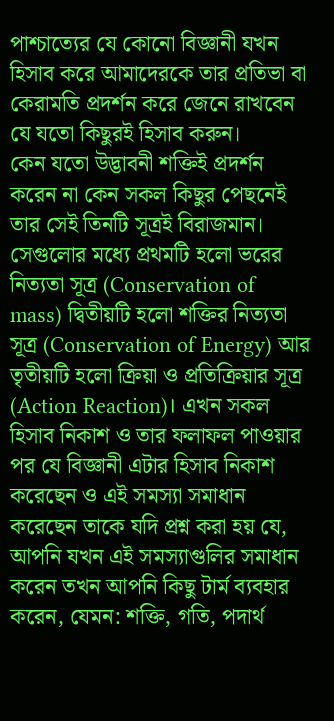পাশ্চাত্যের যে কোনো বিজ্ঞানী যখন হিসাব করে আমাদেরকে তার প্রতিভা বা কেরামতি প্রদর্শন করে জেনে রাখবেন যে যতো কিছুরই হিসাব করুন।
কেন যতো উদ্ভাবনী শক্তিই প্রদর্শন করেন না কেন সকল কিছুর পেছনেই তার সেই তিনটি সূত্রই বিরাজমান। সেগুলোর মধ্যে প্রথমটি হলো ভরের নিত্যতা সূত্র (Conservation of mass) দ্বিতীয়টি হলো শক্তির নিত্যতা সূত্র (Conservation of Energy) আর তৃতীয়টি হলো ক্রিয়া ও প্রতিক্রিয়ার সূত্র (Action Reaction)। এখন সকল হিসাব নিকাশ ও তার ফলাফল পাওয়ার পর যে বিজ্ঞানী এটার হিসাব নিকাশ করেছেন ও এই সমস্যা সমাধান করেছেন তাকে যদি প্রশ্ন করা হয় যে, আপনি যখন এই সমস্যাগুলির সমাধান করেন তখন আপনি কিছু টার্ম ব্যবহার করেন, যেমন: শক্তি, গতি, পদার্থ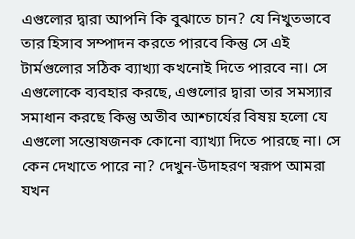এগুলোর দ্বারা আপনি কি বুঝাতে চান? যে নিখুতভাবে তার হিসাব সম্পাদন করতে পারবে কিন্তু সে এই টার্মগুলোর সঠিক ব্যাখ্যা কখনোই দিতে পারবে না। সে এগুলোকে ব্যবহার করছে, এগুলোর দ্বারা তার সমস্যার সমাধান করছে কিন্তু অতীব আশ্চার্যের বিষয় হলো যে এগুলো সন্তোষজনক কোনো ব্যাখ্যা দিতে পারছে না। সে কেন দেখাতে পারে না? দেখুন-উদাহরণ স্বরূপ আমরা যখন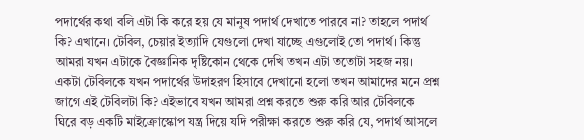পদার্থের কথা বলি এটা কি করে হয় যে মানুষ পদার্থ দেখাতে পারবে না? তাহলে পদার্থ কি? এখানে। টেবিল, চেয়ার ইত্যাদি যেগুলো দেখা যাচ্ছে এগুলোই তো পদার্থ। কিন্তু আমরা যখন এটাকে বৈজ্ঞানিক দৃষ্টিকোন থেকে দেখি তখন এটা ততোটা সহজ নয়। একটা টেবিলকে যখন পদার্থের উদাহরণ হিসাবে দেখানো হলো তখন আমাদের মনে প্রশ্ন জাগে এই টেবিলটা কি? এইভাবে যখন আমরা প্রশ্ন করতে শুরু করি আর টেবিলকে ঘিরে বড় একটি মাইক্রোস্কোপ যন্ত্র দিয়ে যদি পরীক্ষা করতে শুরু করি যে, পদার্থ আসলে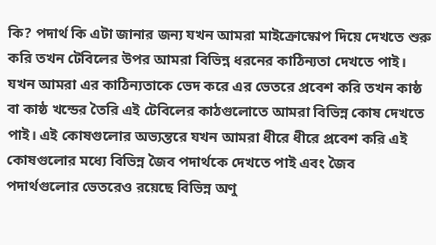কি? পদার্থ কি এটা জানার জন্য যখন আমরা মাইক্রোস্কোপ দিয়ে দেখতে শুরু করি তখন টেবিলের উপর আমরা বিভিন্ন ধরনের কাঠিন্যতা দেখতে পাই। যখন আমরা এর কাঠিন্যতাকে ভেদ করে এর ভেতরে প্রবেশ করি তখন কাষ্ঠ বা কাষ্ঠ খন্ডের তৈরি এই টেবিলের কাঠগুলোতে আমরা বিভিন্ন কোষ দেখতে পাই। এই কোষগুলোর অভ্যন্তরে যখন আমরা ধীরে ধীরে প্রবেশ করি এই কোষগুলোর মধ্যে বিভিন্ন জৈব পদার্থকে দেখতে পাই এবং জৈব পদার্থগুলোর ভেতরেও রয়েছে বিভিন্ন অণু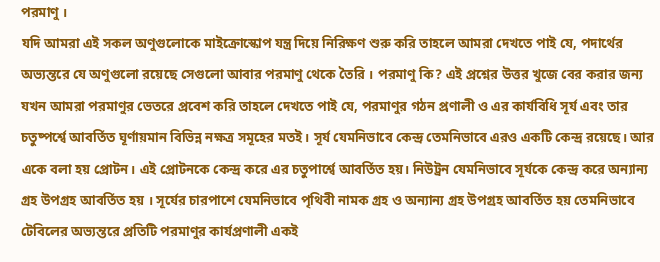পরমাণু ।
যদি আমরা এই সকল অণুগুলোকে মাইক্রোস্কোপ যন্ত্র দিয়ে নিরিক্ষণ শুরু করি তাহলে আমরা দেখতে পাই যে, পদার্থের অভ্যন্তরে যে অণুগুলো রয়েছে সেগুলো আবার পরমাণু থেকে তৈরি । পরমাণু কি? এই প্রশ্নের উত্তর খুজে বের করার জন্য যখন আমরা পরমাণুর ভেতরে প্রবেশ করি তাহলে দেখতে পাই যে, পরমাণুর গঠন প্রণালী ও এর কার্যবিধি সূর্য এবং তার চতুষ্পর্শ্বে আবর্তিত ঘূর্ণায়মান বিভিন্ন নক্ষত্র সমূহের মতই। সূর্য যেমনিভাবে কেন্দ্র তেমনিভাবে এরও একটি কেন্দ্র রয়েছে। আর একে বলা হয় প্রোটন। এই প্রোটনকে কেন্দ্র করে এর চতুপার্শ্বে আবর্তিত হয়। নিউট্রন যেমনিভাবে সূর্যকে কেন্দ্র করে অন্যান্য গ্রহ উপগ্রহ আবর্তিত হয় । সূর্যের চারপাশে যেমনিভাবে পৃথিবী নামক গ্রহ ও অন্যান্য গ্রহ উপগ্রহ আবর্তিত হয় তেমনিভাবে টেবিলের অভ্যন্তরে প্রতিটি পরমাণুর কার্যপ্রণালী একই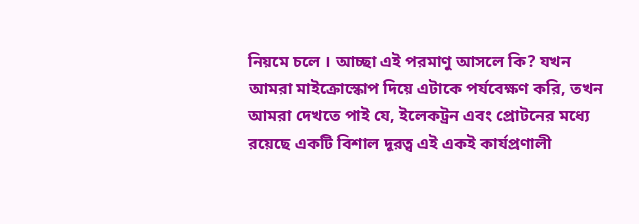নিয়মে চলে । আচ্ছা এই পরমাণু আসলে কি? যখন আমরা মাইক্রোস্কোপ দিয়ে এটাকে পর্যবেক্ষণ করি, তখন আমরা দেখতে পাই যে, ইলেকট্রন এবং প্রোটনের মধ্যে রয়েছে একটি বিশাল দূরত্ব এই একই কার্যপ্রণালী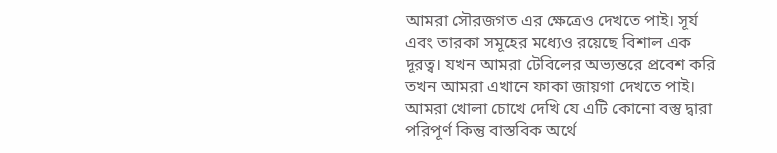আমরা সৌরজগত এর ক্ষেত্রেও দেখতে পাই। সূর্য এবং তারকা সমূহের মধ্যেও রয়েছে বিশাল এক দূরত্ব। যখন আমরা টেবিলের অভ্যন্তরে প্রবেশ করি তখন আমরা এখানে ফাকা জায়গা দেখতে পাই। আমরা খোলা চোখে দেখি যে এটি কোনো বস্তু দ্বারা পরিপূর্ণ কিন্তু বাস্তবিক অর্থে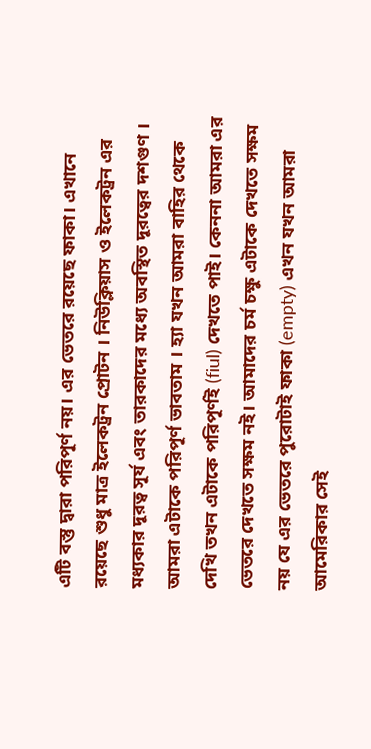এটি বস্তু দ্বারা পরিপূর্ণ নয়। এর ভেতরে রয়েছে ফাকা। এখানে রয়েছে শুধু মাত্র ইলেকট্রন প্রোটন । নিউক্লিয়াস ও ইলেকট্রন এর মধ্যকার দূরত্ব সূর্য এবং তারকাদের মধ্যে অবস্থিত দূরত্বের দশগুণ । আমরা এটাকে পরিপূর্ণ ভাবতাম । হ্যা যখন আমরা বাহির থেকে দেখি তখন এটাকে পরিপূর্ণই (fiul) দেখতে পাই। কেননা আমরা এর ভেতরে দেখতে সক্ষম নই। আমাদের চর্ম চক্ষু এটাকে দেখতে সক্ষম নয় যে এর ভেতরে পুরোটাই ফাকা (empty) এখন যখন আমরা আমেরিকার সেই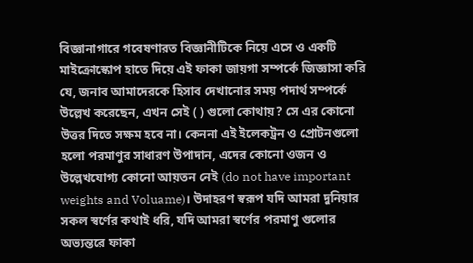বিজ্ঞানাগারে গবেষণারত বিজ্ঞানীটিকে নিয়ে এসে ও একটি মাইক্রোস্কোপ হাতে দিয়ে এই ফাকা জায়গা সম্পর্কে জিজ্ঞাসা করি যে, জনাব আমাদেরকে হিসাব দেখানোর সময় পদার্থ সম্পর্কে উল্লেখ করেছেন, এখন সেই ( ) গুলো কোথায়? সে এর কোনো উত্তর দিতে সক্ষম হবে না। কেননা এই ইলেকট্রন ও প্রোটনগুলো হলো পরমাণুর সাধারণ উপাদান, এদের কোনো ওজন ও উল্লেখযোগ্য কোনো আয়তন নেই (do not have important weights and Voluame)। উদাহরণ স্বরূপ যদি আমরা দুনিয়ার সকল স্বর্ণের কথাই ধরি, যদি আমরা স্বর্ণের পরমাণু গুলোর অভ্যন্তরে ফাকা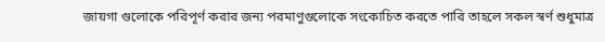জায়গা গুলোকে পরিপূর্ণ করার জন্য পরমাণুগুলোকে সংকোচিত করতে পারি তাহলে সকল স্বর্ণ শুধুমাত্র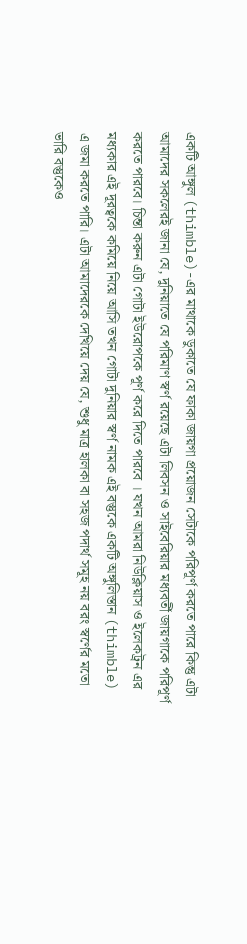একটি আঙ্গুল (thimble)-এর মাথাকে ডুকাতে যে ফাকা জায়গা প্রয়োজন সেটাকে পরিপূর্ণ করতে পারে কিন্তু এটা আমাদের সকলেরই জানা যে, দুনিয়াতে যে পরিমাণ স্বর্ণ রয়েছে এটা লিবসন ও সাইবেরিয়ার মধ্যবর্তী জায়গাকে পরিপূর্ণ করতে পারবে। চিন্তা করুন এটা গোটা ইউরোপকে পূর্ণ করে দিতে পারবে । যখন আমরা নিউক্লিয়াস ও ইলেকট্রন এর মধ্যকার এই দূরত্বকে কমিয়ে নিয়ে আসি তখন গোটা দুনিয়ার স্বর্ণ নামক এই বস্তুকে একটি অঙ্গুলিস্তান (thimble) এ জমা করতে পারি। এটা আমাদেরকে দেখিয়ে দেয় যে, শুধু মাত্র হালকা বা সহজ পদার্থ সমূহ নয় বরং স্বর্ণের মতো ভারি বস্তুকেও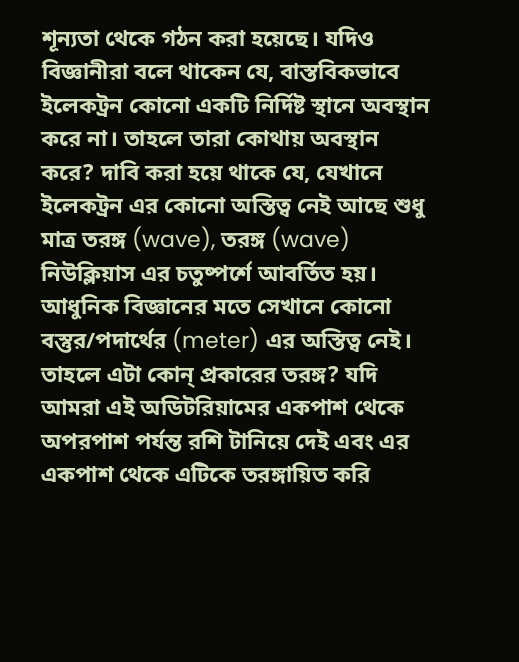শূন্যতা থেকে গঠন করা হয়েছে। যদিও বিজ্ঞানীরা বলে থাকেন যে, বাস্তবিকভাবে ইলেকট্রন কোনো একটি নির্দিষ্ট স্থানে অবস্থান করে না। তাহলে তারা কোথায় অবস্থান করে? দাবি করা হয়ে থাকে যে, যেখানে ইলেকট্রন এর কোনো অস্তিত্ব নেই আছে শুধু মাত্র তরঙ্গ (wave), তরঙ্গ (wave) নিউক্লিয়াস এর চতুষ্পর্শে আবর্তিত হয়। আধুনিক বিজ্ঞানের মতে সেখানে কোনো বস্তুর/পদার্থের (meter) এর অস্তিত্ব নেই। তাহলে এটা কোন্ প্রকারের তরঙ্গ? যদি আমরা এই অডিটরিয়ামের একপাশ থেকে অপরপাশ পর্যন্ত রশি টানিয়ে দেই এবং এর একপাশ থেকে এটিকে তরঙ্গায়িত করি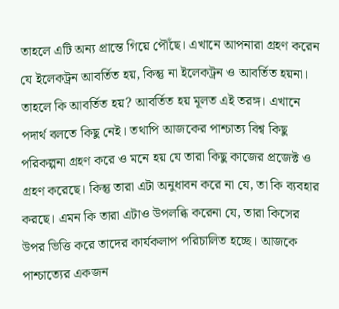তাহলে এটি অন্য প্রান্তে গিয়ে পৌঁছে। এখানে আপনারা গ্রহণ করেন যে ইলেকট্রন আবর্তিত হয়, কিন্তু না ইলেকট্রন ও আবর্তিত হয়না। তাহলে কি আবর্তিত হয়? আবর্তিত হয় মূলত এই তরঙ্গ। এখানে পদার্থ বলতে কিছু নেই। তথাপি আজকের পাশ্চাত্য বিশ্ব কিছু পরিকল্পনা গ্রহণ করে ও মনে হয় যে তারা কিছু কাজের প্রজেক্ট ও গ্রহণ করেছে। কিন্তু তারা এটা অনুধাবন করে না যে, তা কি ব্যবহার করছে। এমন কি তারা এটাও উপলব্ধি করেনা যে, তারা কিসের উপর ভিত্তি করে তাদের কার্যকলাপ পরিচালিত হচ্ছে। আজকে পাশ্চাত্যের একজন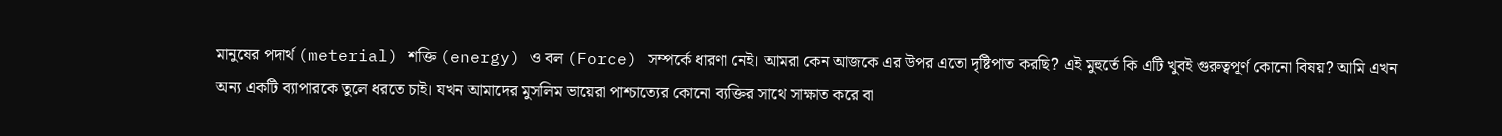মানুষের পদার্থ (meterial) শক্তি (energy) ও বল (Force) সম্পর্কে ধারণা নেই। আমরা কেন আজকে এর উপর এতো দৃষ্টিপাত করছি? এই মুহুর্তে কি এটি খুবই গুরুত্বপূর্ণ কোনো বিষয়? আমি এখন অন্য একটি ব্যাপারকে তুলে ধরতে চাই। যখন আমাদের মুসলিম ভায়েরা পাশ্চাত্যের কোনো ব্যক্তির সাথে সাক্ষাত করে বা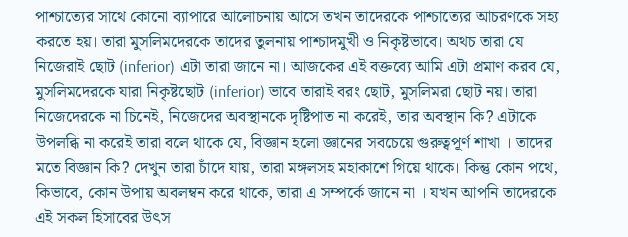পাশ্চাত্যের সাথে কোনো ব্যাপারে আলোচনায় আসে তখন তাদেরকে পাশ্চাত্যের আচরণকে সহ্য করতে হয়। তারা মুসলিমদেরকে তাদের তুলনায় পাশ্চাদমুখী ও নিকৃষ্টভাবে। অথচ তারা যে নিজেরাই ছোট (inferior) এটা তারা জানে না। আজকের এই বক্তব্যে আমি এটা প্রমাণ করব যে, মুসলিমদেরকে যারা নিকৃষ্টছোট (inferior) ভাবে তারাই বরং ছোট, মুসলিমরা ছোট নয়। তারা নিজেদেরকে না চিনেই, নিজেদের অবস্থানকে দৃষ্টিপাত না করেই, তার অবস্থান কি? এটাকে উপলব্ধি না করেই তারা বলে থাকে যে, বিজ্ঞান হলো জ্ঞানের সবচেয়ে গুরুত্বপূর্ণ শাখা । তাদের মতে বিজ্ঞান কি? দেখুন তারা চাঁদে যায়, তারা মঙ্গলসহ মহাকাশে গিয়ে থাকে। কিন্তু কোন পথে, কিভাবে, কোন উপায় অবলম্বন করে থাকে, তারা এ সম্পর্কে জানে না । যখন আপনি তাদেরকে এই সকল হিসাবের উৎস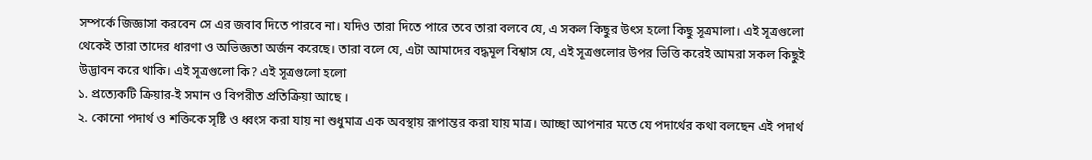সম্পর্কে জিজ্ঞাসা করবেন সে এর জবাব দিতে পারবে না। যদিও তারা দিতে পারে তবে তারা বলবে যে, এ সকল কিছুর উৎস হলো কিছু সূত্রমালা। এই সূত্রগুলো থেকেই তারা তাদের ধারণা ও অভিজ্ঞতা অর্জন করেছে। তারা বলে যে, এটা আমাদের বদ্ধমূল বিশ্বাস যে, এই সূত্রগুলোর উপর ভিত্তি করেই আমরা সকল কিছুই উদ্ভাবন করে থাকি। এই সূত্রগুলো কি? এই সূত্রগুলো হলো
১. প্রত্যেকটি ক্রিয়ার-ই সমান ও বিপরীত প্রতিক্রিয়া আছে ।
২. কোনো পদার্থ ও শক্তিকে সৃষ্টি ও ধ্বংস করা যায় না শুধুমাত্র এক অবস্থায় রূপান্তর করা যায় মাত্র। আচ্ছা আপনার মতে যে পদার্থের কথা বলছেন এই পদার্থ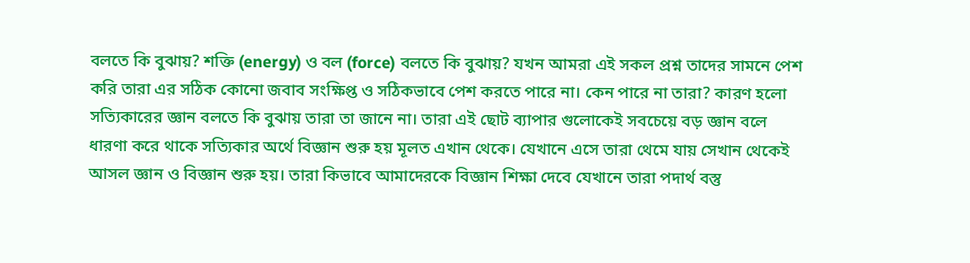বলতে কি বুঝায়? শক্তি (energy) ও বল (force) বলতে কি বুঝায়? যখন আমরা এই সকল প্রশ্ন তাদের সামনে পেশ করি তারা এর সঠিক কোনো জবাব সংক্ষিপ্ত ও সঠিকভাবে পেশ করতে পারে না। কেন পারে না তারা? কারণ হলো সত্যিকারের জ্ঞান বলতে কি বুঝায় তারা তা জানে না। তারা এই ছোট ব্যাপার গুলোকেই সবচেয়ে বড় জ্ঞান বলে ধারণা করে থাকে সত্যিকার অর্থে বিজ্ঞান শুরু হয় মূলত এখান থেকে। যেখানে এসে তারা থেমে যায় সেখান থেকেই আসল জ্ঞান ও বিজ্ঞান শুরু হয়। তারা কিভাবে আমাদেরকে বিজ্ঞান শিক্ষা দেবে যেখানে তারা পদার্থ বস্তু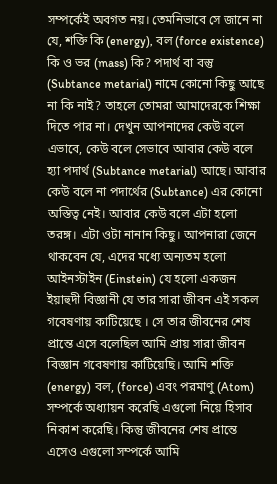সম্পর্কেই অবগত নয়। তেমনিভাবে সে জানে না যে, শক্তি কি (energy), বল (force existence) কি ও ভর (mass) কি? পদার্থ বা বস্তু (Subtance metarial) নামে কোনো কিছু আছে না কি নাই? তাহলে তোমরা আমাদেরকে শিক্ষা দিতে পার না। দেখুন আপনাদের কেউ বলে এভাবে, কেউ বলে সেভাবে আবার কেউ বলে হ্যা পদার্থ (Subtance metarial) আছে। আবার কেউ বলে না পদার্থের (Subtance) এর কোনো অস্তিত্ব নেই। আবার কেউ বলে এটা হলো তরঙ্গ। এটা ওটা নানান কিছু। আপনারা জেনে থাকবেন যে, এদের মধ্যে অন্যতম হলো আইনস্টাইন (Einstein) যে হলো একজন ইয়াহুদী বিজ্ঞানী যে তার সারা জীবন এই সকল গবেষণায় কাটিয়েছে । সে তার জীবনের শেষ প্রান্তে এসে বলেছিল আমি প্রায় সারা জীবন বিজ্ঞান গবেষণায় কাটিয়েছি। আমি শক্তি (energy) বল, (force) এবং পরমাণু (Atom) সম্পর্কে অধ্যায়ন করেছি এগুলো নিয়ে হিসাব নিকাশ করেছি। কিন্তু জীবনের শেষ প্রান্তে এসেও এগুলো সম্পর্কে আমি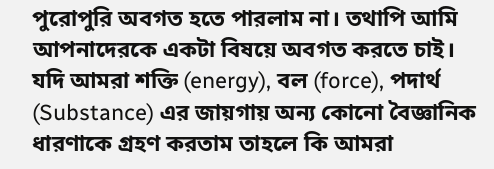পুরোপুরি অবগত হতে পারলাম না। তথাপি আমি আপনাদেরকে একটা বিষয়ে অবগত করতে চাই। যদি আমরা শক্তি (energy), বল (force), পদার্থ (Substance) এর জায়গায় অন্য কোনো বৈজ্ঞানিক ধারণাকে গ্রহণ করতাম তাহলে কি আমরা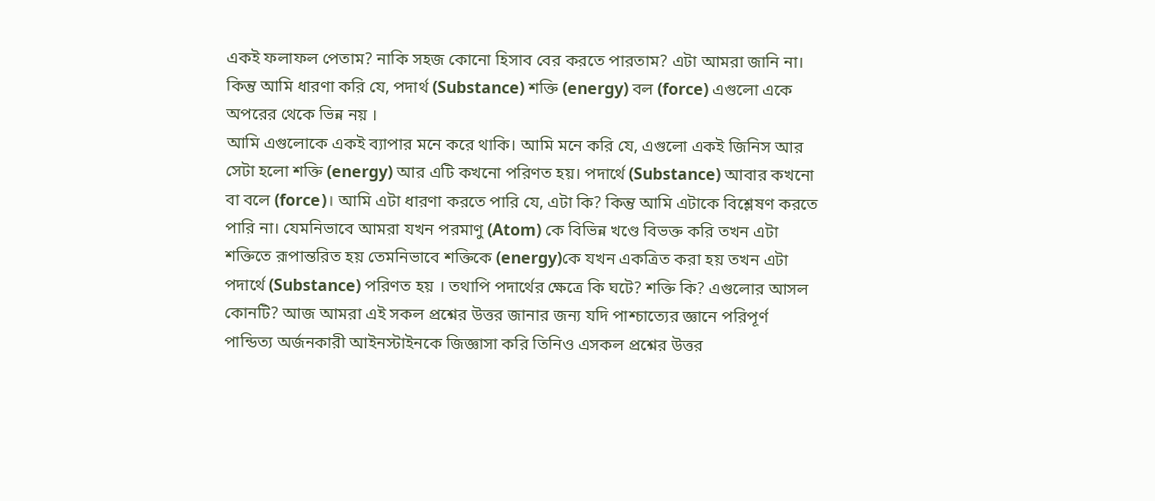একই ফলাফল পেতাম? নাকি সহজ কোনো হিসাব বের করতে পারতাম? এটা আমরা জানি না। কিন্তু আমি ধারণা করি যে, পদার্থ (Substance) শক্তি (energy) বল (force) এগুলো একে অপরের থেকে ভিন্ন নয় ।
আমি এগুলোকে একই ব্যাপার মনে করে থাকি। আমি মনে করি যে, এগুলো একই জিনিস আর সেটা হলো শক্তি (energy) আর এটি কখনো পরিণত হয়। পদার্থে (Substance) আবার কখনো বা বলে (force)। আমি এটা ধারণা করতে পারি যে, এটা কি? কিন্তু আমি এটাকে বিশ্লেষণ করতে পারি না। যেমনিভাবে আমরা যখন পরমাণু (Atom) কে বিভিন্ন খণ্ডে বিভক্ত করি তখন এটা শক্তিতে রূপান্তরিত হয় তেমনিভাবে শক্তিকে (energy)কে যখন একত্রিত করা হয় তখন এটা পদার্থে (Substance) পরিণত হয় । তথাপি পদার্থের ক্ষেত্রে কি ঘটে? শক্তি কি? এগুলোর আসল কোনটি? আজ আমরা এই সকল প্রশ্নের উত্তর জানার জন্য যদি পাশ্চাত্যের জ্ঞানে পরিপূর্ণ পান্ডিত্য অর্জনকারী আইনস্টাইনকে জিজ্ঞাসা করি তিনিও এসকল প্রশ্নের উত্তর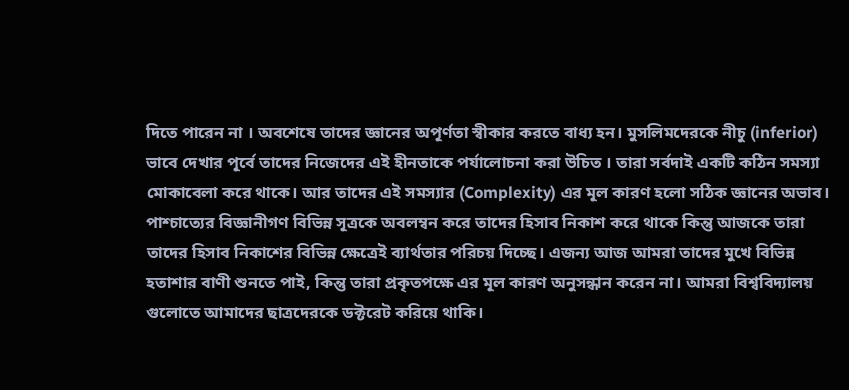দিতে পারেন না । অবশেষে তাদের জ্ঞানের অপূর্ণতা স্বীকার করতে বাধ্য হন। মুসলিমদেরকে নীচু (inferior) ভাবে দেখার পূর্বে তাদের নিজেদের এই হীনতাকে পর্যালোচনা করা উচিত । তারা সর্বদাই একটি কঠিন সমস্যা মোকাবেলা করে থাকে। আর তাদের এই সমস্যার (Complexity) এর মূল কারণ হলো সঠিক জ্ঞানের অভাব। পাশ্চাত্যের বিজ্ঞানীগণ বিভিন্ন সূত্রকে অবলম্বন করে তাদের হিসাব নিকাশ করে থাকে কিন্তু আজকে তারা তাদের হিসাব নিকাশের বিভিন্ন ক্ষেত্রেই ব্যার্থতার পরিচয় দিচ্ছে। এজন্য আজ আমরা তাদের মুখে বিভিন্ন হতাশার বাণী শুনতে পাই, কিন্তু তারা প্রকৃতপক্ষে এর মূল কারণ অনুসন্ধান করেন না। আমরা বিশ্ববিদ্যালয় গুলোতে আমাদের ছাত্রদেরকে ডক্টরেট করিয়ে থাকি।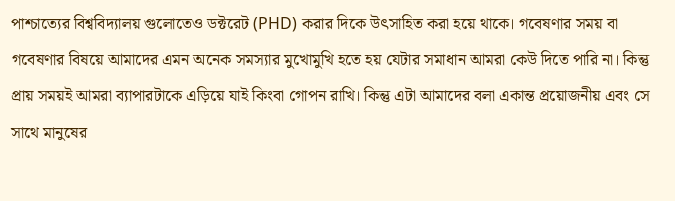পাশ্চাত্যের বিশ্ববিদ্যালয় গুলোতেও ডক্টরেট (PHD) করার দিকে উৎসাহিত করা হয়ে থাকে। গবেষণার সময় বা গবেষণার বিষয়ে আমাদের এমন অনেক সমস্যার মুখোমুখি হতে হয় যেটার সমাধান আমরা কেউ দিতে পারি না। কিন্তু প্রায় সময়ই আমরা ব্যাপারটাকে এড়িয়ে যাই কিংবা গোপন রাখি। কিন্তু এটা আমাদের বলা একান্ত প্রয়োজনীয় এবং সে সাথে মানুষের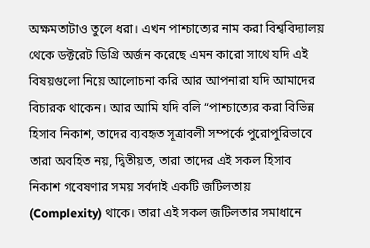অক্ষমতাটাও তুলে ধরা। এখন পাশ্চাত্যের নাম করা বিশ্ববিদ্যালয় থেকে ডক্টরেট ডিগ্রি অর্জন করেছে এমন কারো সাথে যদি এই বিষয়গুলো নিয়ে আলোচনা করি আর আপনারা যদি আমাদের বিচারক থাকেন। আর আমি যদি বলি “পাশ্চাত্যের করা বিভিন্ন হিসাব নিকাশ, তাদের ব্যবহৃত সূত্রাবলী সম্পর্কে পুরোপুরিভাবে তারা অবহিত নয়, দ্বিতীয়ত, তারা তাদের এই সকল হিসাব নিকাশ গবেষণার সময় সর্বদাই একটি জটিলতায় (Complexity) থাকে। তারা এই সকল জটিলতার সমাধানে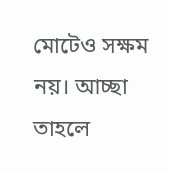মোটেও সক্ষম নয়। আচ্ছা তাহলে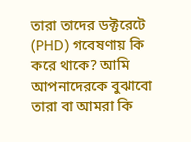তারা তাদের ডক্টরেটে (PHD) গবেষণায় কি করে থাকে? আমি আপনাদেরকে বুঝাবো তারা বা আমরা কি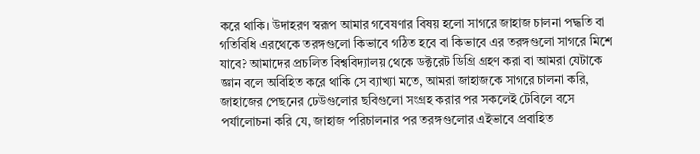করে থাকি। উদাহরণ স্বরূপ আমার গবেষণার বিষয় হলো সাগরে জাহাজ চালনা পদ্ধতি বা গতিবিধি এরথেকে তরঙ্গগুলো কিভাবে গঠিত হবে বা কিভাবে এর তরঙ্গগুলো সাগরে মিশে যাবে? আমাদের প্রচলিত বিশ্ববিদ্যালয় থেকে ডক্টরেট ডিগ্রি গ্রহণ করা বা আমরা যেটাকে জ্ঞান বলে অবিহিত করে থাকি সে ব্যাখ্যা মতে, আমরা জাহাজকে সাগরে চালনা করি, জাহাজের পেছনের ঢেউগুলোর ছবিগুলো সংগ্রহ করার পর সকলেই টেবিলে বসে পর্যালোচনা করি যে, জাহাজ পরিচালনার পর তরঙ্গগুলোর এইভাবে প্রবাহিত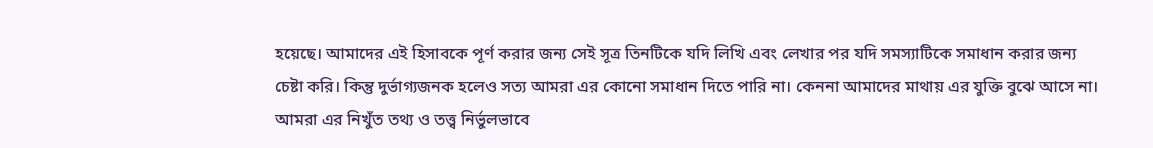হয়েছে। আমাদের এই হিসাবকে পূর্ণ করার জন্য সেই সূত্র তিনটিকে যদি লিখি এবং লেখার পর যদি সমস্যাটিকে সমাধান করার জন্য চেষ্টা করি। কিন্তু দুর্ভাগ্যজনক হলেও সত্য আমরা এর কোনো সমাধান দিতে পারি না। কেননা আমাদের মাথায় এর যুক্তি বুঝে আসে না। আমরা এর নিখুঁত তথ্য ও তত্ত্ব নির্ভুলভাবে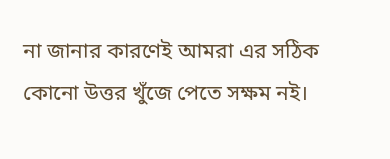না জানার কারণেই আমরা এর সঠিক কোনো উত্তর খুঁজে পেতে সক্ষম নই।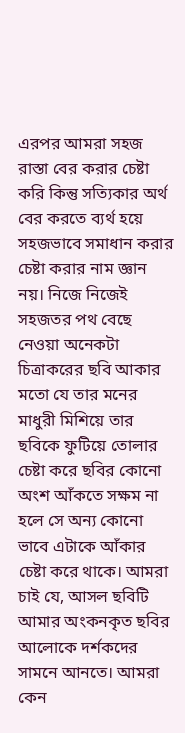এরপর আমরা সহজ রাস্তা বের করার চেষ্টা করি কিন্তু সত্যিকার অর্থ বের করতে ব্যর্থ হয়ে সহজভাবে সমাধান করার চেষ্টা করার নাম জ্ঞান নয়। নিজে নিজেই সহজতর পথ বেছে নেওয়া অনেকটা চিত্রাকরের ছবি আকার মতো যে তার মনের মাধুরী মিশিয়ে তার ছবিকে ফুটিয়ে তোলার চেষ্টা করে ছবির কোনো অংশ আঁকতে সক্ষম না হলে সে অন্য কোনো ভাবে এটাকে আঁকার চেষ্টা করে থাকে। আমরা চাই যে, আসল ছবিটি আমার অংকনকৃত ছবির আলোকে দর্শকদের সামনে আনতে। আমরা কেন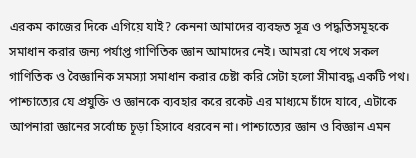এরকম কাজের দিকে এগিয়ে যাই? কেননা আমাদের ব্যবহৃত সূত্র ও পদ্ধতিসমূহকে সমাধান করার জন্য পর্যাপ্ত গাণিতিক জ্ঞান আমাদের নেই। আমরা যে পথে সকল গাণিতিক ও বৈজ্ঞানিক সমস্যা সমাধান করার চেষ্টা করি সেটা হলো সীমাবদ্ধ একটি পথ। পাশ্চাত্যের যে প্রযুক্তি ও জ্ঞানকে ব্যবহার করে রকেট এর মাধ্যমে চাঁদে যাবে, এটাকে আপনারা জ্ঞানের সর্বোচ্চ চূড়া হিসাবে ধরবেন না। পাশ্চাত্যের জ্ঞান ও বিজ্ঞান এমন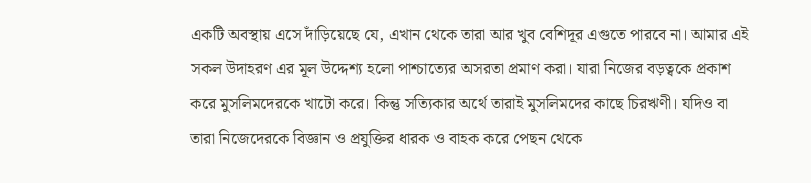একটি অবস্থায় এসে দাঁড়িয়েছে যে, এখান থেকে তারা আর খুব বেশিদূর এগুতে পারবে না। আমার এই সকল উদাহরণ এর মূল উদ্দেশ্য হলো পাশ্চাত্যের অসরতা প্রমাণ করা। যারা নিজের বড়ত্বকে প্রকাশ করে মুসলিমদেরকে খাটো করে। কিন্তু সত্যিকার অর্থে তারাই মুসলিমদের কাছে চিরঋণী। যদিও বা তারা নিজেদেরকে বিজ্ঞান ও প্রযুক্তির ধারক ও বাহক করে পেছন থেকে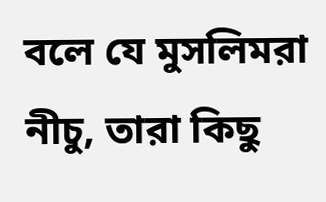বলে যে মুসলিমরা নীচু, তারা কিছু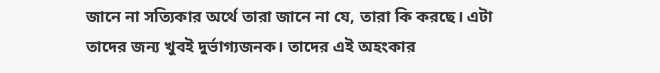জানে না সত্যিকার অর্থে তারা জানে না যে, তারা কি করছে। এটা তাদের জন্য খুবই দুর্ভাগ্যজনক। তাদের এই অহংকার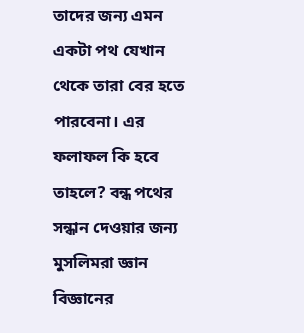তাদের জন্য এমন একটা পথ যেখান থেকে তারা বের হতে পারবেনা। এর ফলাফল কি হবে তাহলে? বন্ধ পথের সন্ধান দেওয়ার জন্য মুসলিমরা জ্ঞান বিজ্ঞানের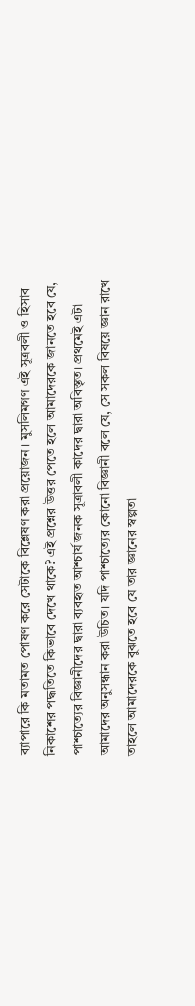ব্যাপারে কি মতামত পোষণ করে সেটাকে বিশ্লেষণ করা প্রয়োজন। মুসলিমগণ এই সূত্রবলী ও হিসাব নিকাশের পদ্ধতিতে কিভাবে দেখে থাকে? এই প্রশ্নের উত্তর পেতে হলে আমাদেরকে জানতে হবে যে, পাশ্চাত্যের বিজ্ঞানীদের দ্বারা ব্যবহৃত আশ্চার্য জনক সূত্রাবলী কাদের দ্বারা অবিস্তৃত। প্রথমেই এটা আমাদের অনুসন্ধান করা উচিত। যদি পাশ্চাত্যের কোনো বিজ্ঞানী বলে যে, সে সকল বিষয়ে জ্ঞান রাখে তাহলে আমাদেরকে বুঝতে হবে যে তার জ্ঞানের স্বল্পতা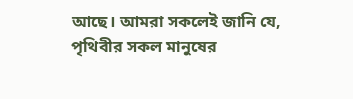আছে। আমরা সকলেই জানি যে, পৃথিবীর সকল মানুষের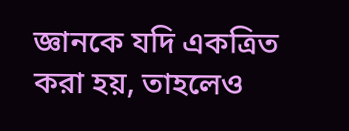জ্ঞানকে যদি একত্রিত করা হয়, তাহলেও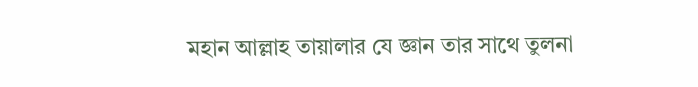মহান আল্লাহ তায়ালার যে জ্ঞান তার সাথে তুলনা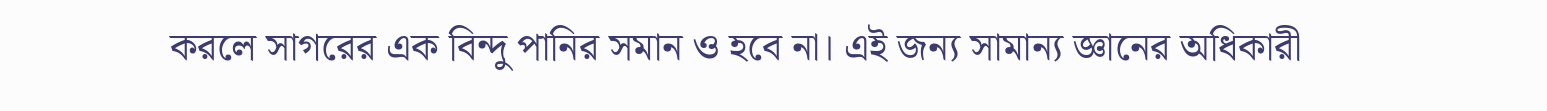করলে সাগরের এক বিন্দু পানির সমান ও হবে না। এই জন্য সামান্য জ্ঞানের অধিকারী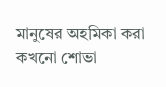মানুষের অহমিকা করা কখনো শোভা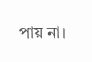পায় না।